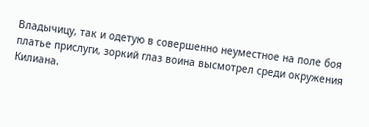Владычицу, так и одетую в совершенно неуместное на поле боя платье прислуги, зоркий глаз воина высмотрел среди окружения Килиана.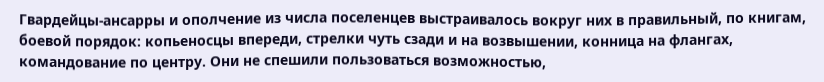Гвардейцы-ансарры и ополчение из числа поселенцев выстраивалось вокруг них в правильный, по книгам, боевой порядок: копьеносцы впереди, стрелки чуть сзади и на возвышении, конница на флангах, командование по центру. Они не спешили пользоваться возможностью,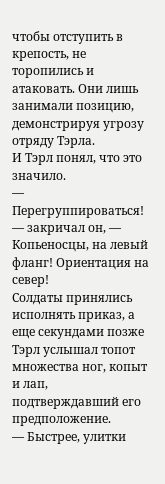чтобы отступить в крепость, не торопились и атаковать. Они лишь занимали позицию, демонстрируя угрозу отряду Тэрла.
И Тэрл понял, что это значило.
— Перегруппироваться! — закричал он, — Копьеносцы, на левый фланг! Ориентация на север!
Солдаты принялись исполнять приказ, а еще секундами позже Тэрл услышал топот множества ног, копыт и лап, подтверждавший его предположение.
— Быстрее, улитки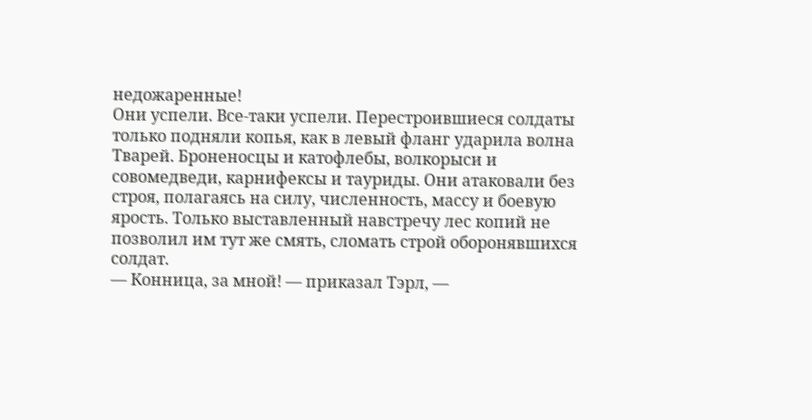недожаренные!
Они успели. Все-таки успели. Перестроившиеся солдаты только подняли копья, как в левый фланг ударила волна Тварей. Броненосцы и катофлебы, волкорыси и совомедведи, карнифексы и тауриды. Они атаковали без строя, полагаясь на силу, численность, массу и боевую ярость. Только выставленный навстречу лес копий не позволил им тут же смять, сломать строй оборонявшихся солдат.
— Конница, за мной! — приказал Тэрл, —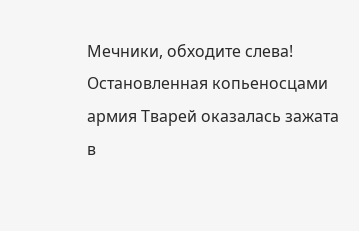Мечники, обходите слева!
Остановленная копьеносцами армия Тварей оказалась зажата в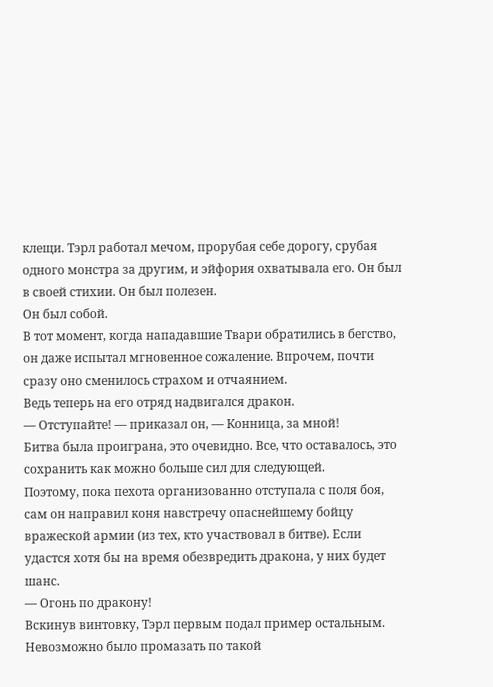клещи. Тэрл работал мечом, прорубая себе дорогу, срубая одного монстра за другим, и эйфория охватывала его. Он был в своей стихии. Он был полезен.
Он был собой.
В тот момент, когда нападавшие Твари обратились в бегство, он даже испытал мгновенное сожаление. Впрочем, почти сразу оно сменилось страхом и отчаянием.
Ведь теперь на его отряд надвигался дракон.
— Отступайте! — приказал он, — Конница, за мной!
Битва была проиграна, это очевидно. Все, что оставалось, это сохранить как можно больше сил для следующей.
Поэтому, пока пехота организованно отступала с поля боя, сам он направил коня навстречу опаснейшему бойцу вражеской армии (из тех, кто участвовал в битве). Если удастся хотя бы на время обезвредить дракона, у них будет шанс.
— Огонь по дракону!
Вскинув винтовку, Тэрл первым подал пример остальным. Невозможно было промазать по такой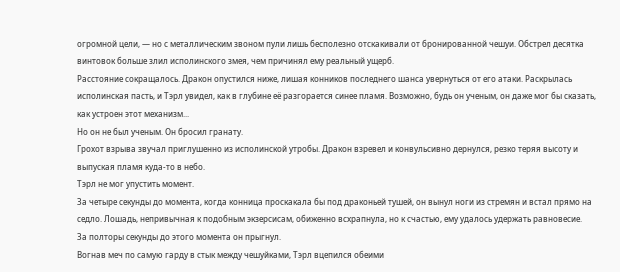огромной цели, — но с металлическим звоном пули лишь бесполезно отскакивали от бронированной чешуи. Обстрел десятка винтовок больше злил исполинского змея, чем причинял ему реальный ущерб.
Расстояние сокращалось. Дракон опустился ниже, лишая конников последнего шанса увернуться от его атаки. Раскрылась исполинская пасть, и Тэрл увидел, как в глубине её разгорается синее пламя. Возможно, будь он ученым, он даже мог бы сказать, как устроен этот механизм...
Но он не был ученым. Он бросил гранату.
Грохот взрыва звучал приглушенно из исполинской утробы. Дракон взревел и конвульсивно дернулся, резко теряя высоту и выпуская пламя куда-то в небо.
Тэрл не мог упустить момент.
За четыре секунды до момента, когда конница проскакала бы под драконьей тушей, он вынул ноги из стремян и встал прямо на седло. Лошадь, непривычная к подобным экзерсисам, обиженно всхрапнула, но к счастью, ему удалось удержать равновесие.
За полторы секунды до этого момента он прыгнул.
Вогнав меч по самую гарду в стык между чешуйками, Тэрл вцепился обеими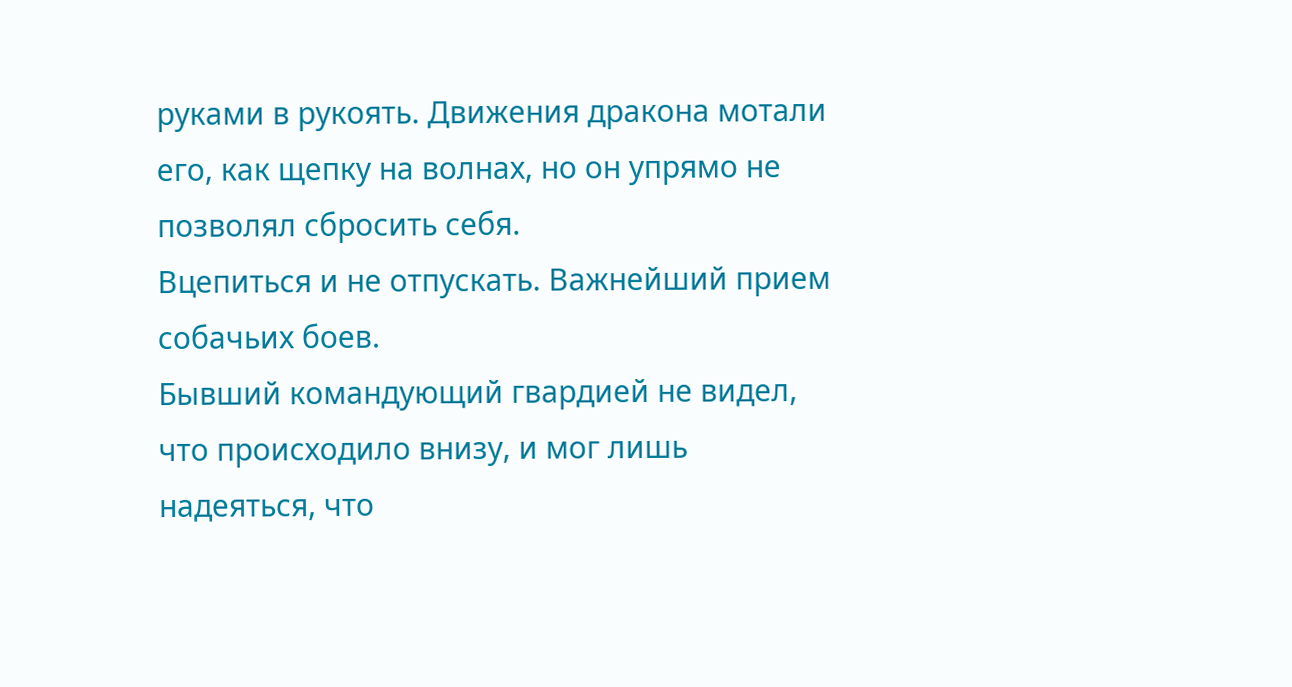руками в рукоять. Движения дракона мотали его, как щепку на волнах, но он упрямо не позволял сбросить себя.
Вцепиться и не отпускать. Важнейший прием собачьих боев.
Бывший командующий гвардией не видел, что происходило внизу, и мог лишь надеяться, что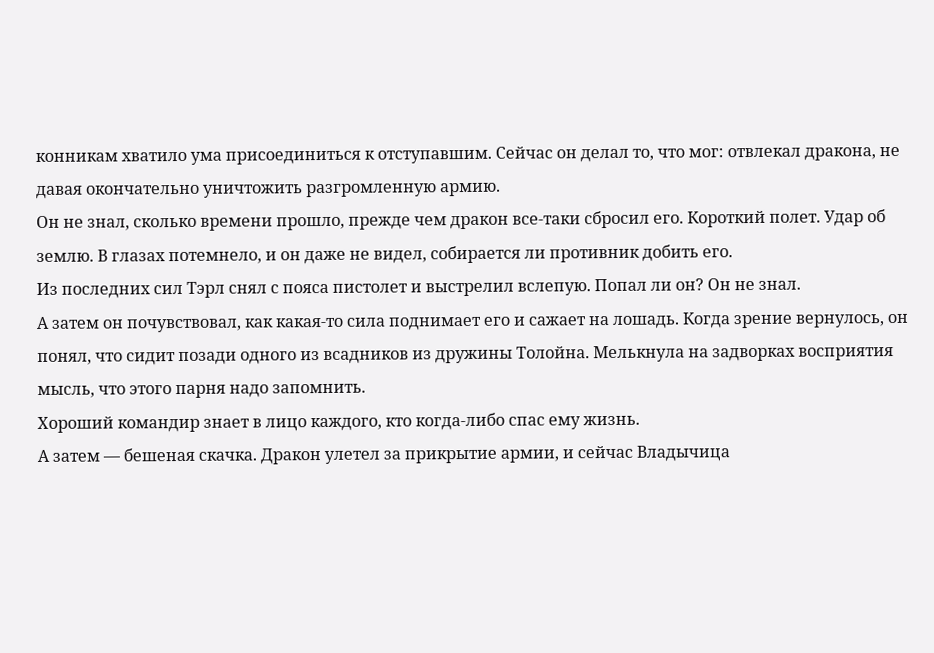конникам хватило ума присоединиться к отступавшим. Сейчас он делал то, что мог: отвлекал дракона, не давая окончательно уничтожить разгромленную армию.
Он не знал, сколько времени прошло, прежде чем дракон все-таки сбросил его. Короткий полет. Удар об землю. В глазах потемнело, и он даже не видел, собирается ли противник добить его.
Из последних сил Тэрл снял с пояса пистолет и выстрелил вслепую. Попал ли он? Он не знал.
А затем он почувствовал, как какая-то сила поднимает его и сажает на лошадь. Когда зрение вернулось, он понял, что сидит позади одного из всадников из дружины Толойна. Мелькнула на задворках восприятия мысль, что этого парня надо запомнить.
Хороший командир знает в лицо каждого, кто когда-либо спас ему жизнь.
А затем — бешеная скачка. Дракон улетел за прикрытие армии, и сейчас Владычица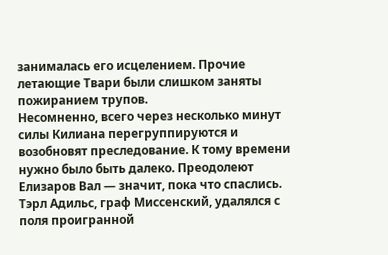занималась его исцелением. Прочие летающие Твари были слишком заняты пожиранием трупов.
Несомненно, всего через несколько минут силы Килиана перегруппируются и возобновят преследование. К тому времени нужно было быть далеко. Преодолеют Елизаров Вал — значит, пока что спаслись.
Тэрл Адильс, граф Миссенский, удалялся с поля проигранной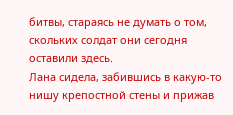битвы, стараясь не думать о том, скольких солдат они сегодня оставили здесь.
Лана сидела, забившись в какую-то нишу крепостной стены и прижав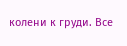колени к груди. Все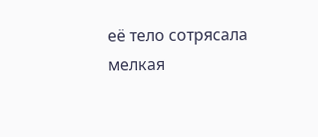её тело сотрясала мелкая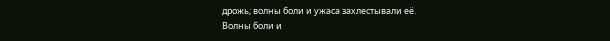дрожь; волны боли и ужаса захлестывали её.
Волны боли и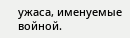ужаса, именуемые войной.